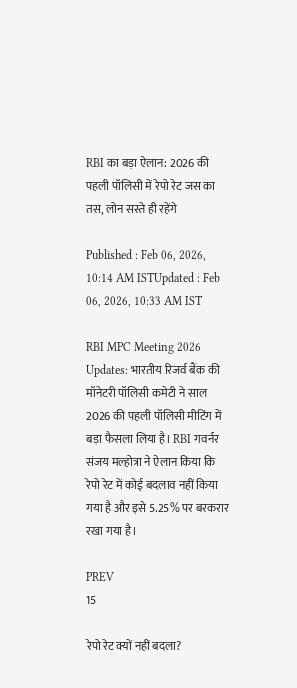RBI का बड़ा ऐलान: 2026 की पहली पॉलिसी में रेपो रेट जस का तस, लोन सस्ते ही रहेंगे

Published : Feb 06, 2026, 10:14 AM ISTUpdated : Feb 06, 2026, 10:33 AM IST

RBI MPC Meeting 2026 Updates: भारतीय रिजर्व बैंक की मॉनेटरी पॉलिसी कमेटी ने साल 2026 की पहली पॉलिसी मीटिंग में बड़ा फैसला लिया है। RBI गवर्नर संजय मल्होत्रा ने ऐलान किया कि रेपो रेट में कोई बदलाव नहीं किया गया है और इसे 5.25% पर बरकरार रखा गया है।

PREV
15

रेपो रेट क्यों नहीं बदला?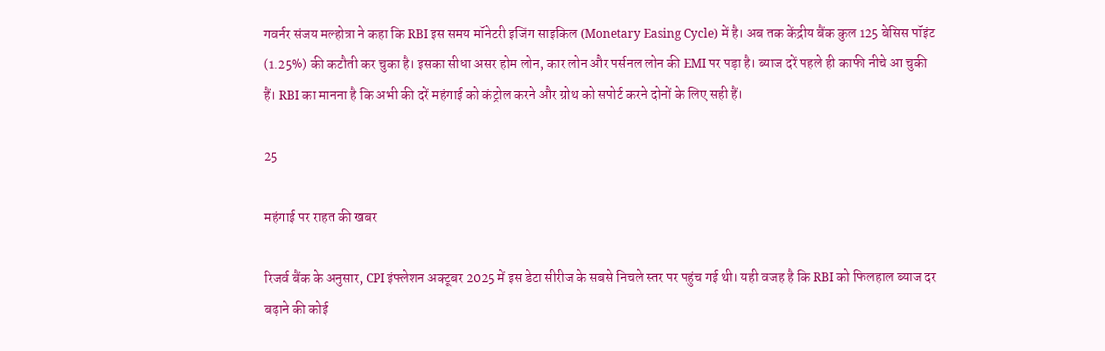गवर्नर संजय मल्होत्रा ने कहा कि RBI इस समय मॉनेटरी इजिंग साइकिल (Monetary Easing Cycle) में है। अब तक केंद्रीय बैंक कुल 125 बेसिस पॉइंट (1.25%) की कटौती कर चुका है। इसका सीधा असर होम लोन, कार लोन और पर्सनल लोन की EMI पर पड़ा है। ब्याज दरें पहले ही काफी नीचे आ चुकी हैं। RBI का मानना है कि अभी की दरें महंगाई को कंट्रोल करने और ग्रोथ को सपोर्ट करने दोनों के लिए सही हैं।

25

महंगाई पर राहत की खबर

रिजर्व बैंक के अनुसार, CPI इंफ्लेशन अक्टूबर 2025 में इस डेटा सीरीज के सबसे निचले स्तर पर पहुंच गई थी। यही वजह है कि RBI को फिलहाल ब्याज दर बढ़ाने की कोई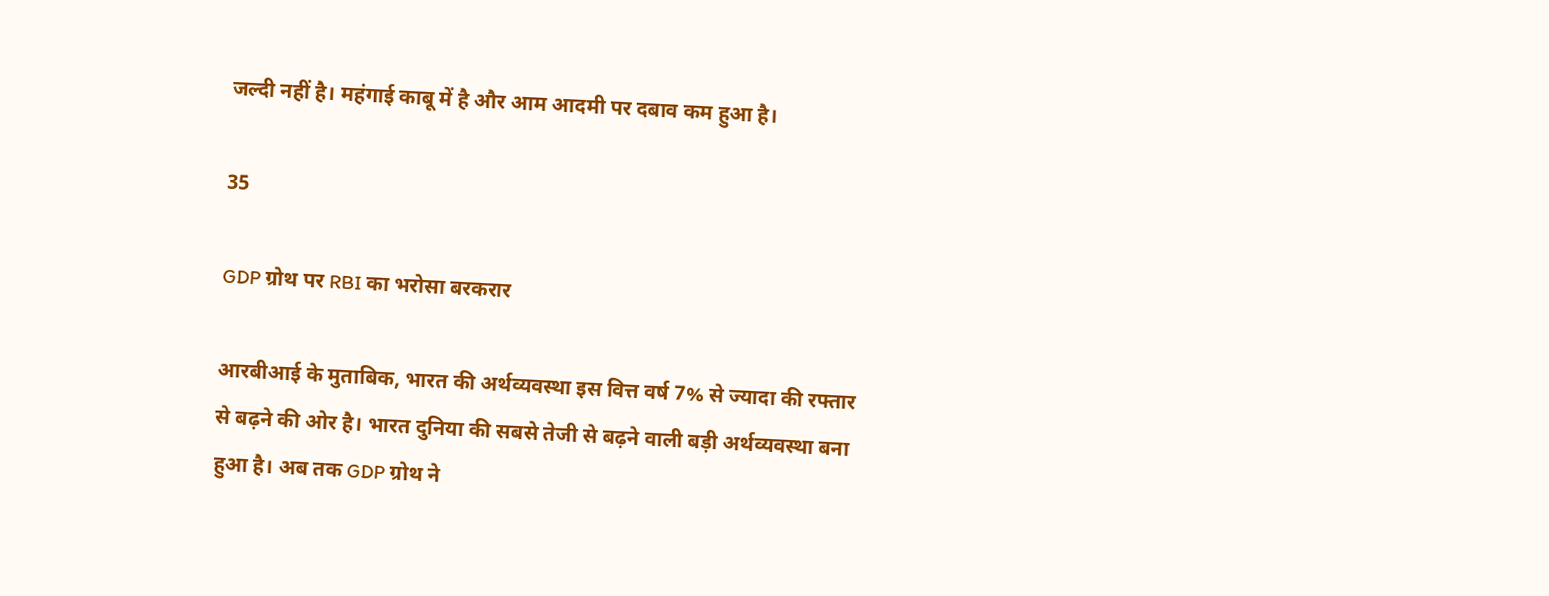जल्दी नहीं है। महंगाई काबू में है और आम आदमी पर दबाव कम हुआ है।

35

GDP ग्रोथ पर RBI का भरोसा बरकरार

आरबीआई के मुताबिक, भारत की अर्थव्यवस्था इस वित्त वर्ष 7% से ज्यादा की रफ्तार से बढ़ने की ओर है। भारत दुनिया की सबसे तेजी से बढ़ने वाली बड़ी अर्थव्यवस्था बना हुआ है। अब तक GDP ग्रोथ ने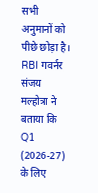सभी अनुमानों को पीछे छोड़ा है। RBI गवर्नर संजय मल्होत्रा ने बताया कि Q1 (2026-27) के लिए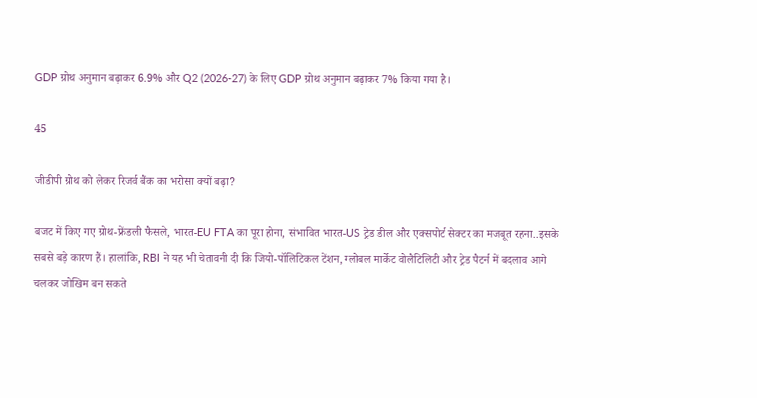GDP ग्रोथ अनुमान बढ़ाकर 6.9% और Q2 (2026-27) के लिए GDP ग्रोथ अनुमान बढ़ाकर 7% किया गया है।

45

जीडीपी ग्रोथ को लेकर रिजर्व बैंक का भरोसा क्यों बढ़ा?

बजट में किए गए ग्रोथ-फ्रेंडली फैसले, भारत-EU FTA का पूरा होना, संभावित भारत-US ट्रेड डील और एक्सपोर्ट सेक्टर का मजबूत रहना..इसके सबसे बड़े कारण हैं। हालांकि, RBI ने यह भी चेतावनी दी कि जियो-पॉलिटिकल टेंशन, ग्लोबल मार्केट वोलैटिलिटी और ट्रेड पैटर्न में बदलाव आगे चलकर जोखिम बन सकते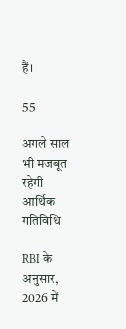हैं।

55

अगले साल भी मजबूत रहेगी आर्थिक गतिविधि

RBI के अनुसार, 2026 में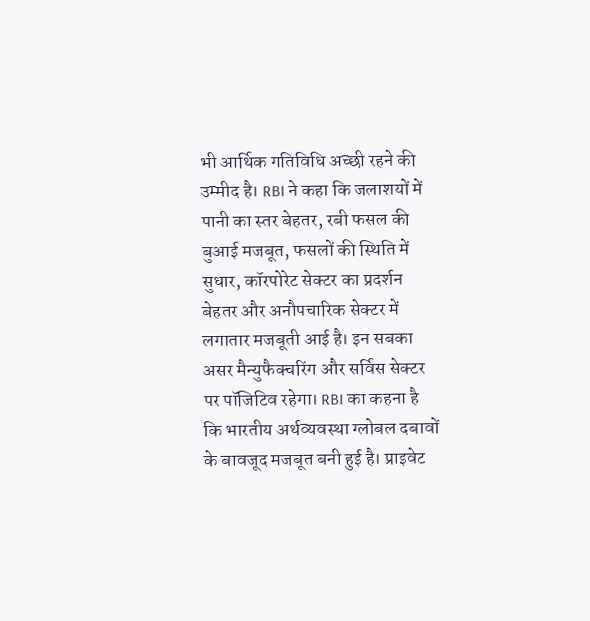भी आर्थिक गतिविधि अच्छी रहने की उम्मीद है। RBI ने कहा कि जलाशयों में पानी का स्तर बेहतर, रबी फसल की बुआई मजबूत, फसलों की स्थिति में सुधार, कॉरपोरेट सेक्टर का प्रदर्शन बेहतर और अनौपचारिक सेक्टर में लगातार मजबूती आई है। इन सबका असर मैन्युफैक्चरिंग और सर्विस सेक्टर पर पॉजिटिव रहेगा। RBI का कहना है कि भारतीय अर्थव्यवस्था ग्लोबल दबावों के बावजूद मजबूत बनी हुई है। प्राइवेट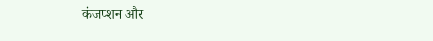कंजप्शन और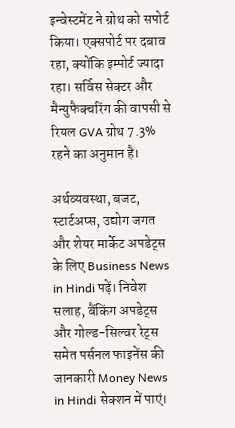इन्वेस्टमेंट ने ग्रोथ को सपोर्ट किया। एक्सपोर्ट पर दबाव रहा, क्योंकि इम्पोर्ट ज्यादा रहा। सर्विस सेक्टर और मैन्युफैक्चरिंग की वापसी से रियल GVA ग्रोथ 7.3% रहने का अनुमान है।

अर्थव्यवस्था, बजट, स्टार्टअप्स, उद्योग जगत और शेयर मार्केट अपडेट्स के लिए Business News in Hindi पढ़ें। निवेश सलाह, बैंकिंग अपडेट्स और गोल्ड-सिल्वर रेट्स समेत पर्सनल फाइनेंस की जानकारी Money News in Hindi सेक्शन में पाएं।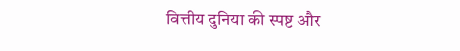वित्तीय दुनिया की स्पष्ट और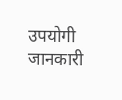उपयोगी जानकारी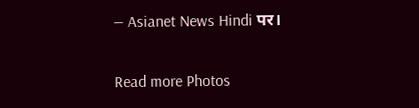— Asianet News Hindi पर।

Read more Photos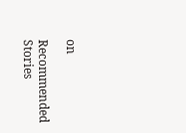on

Recommended Stories